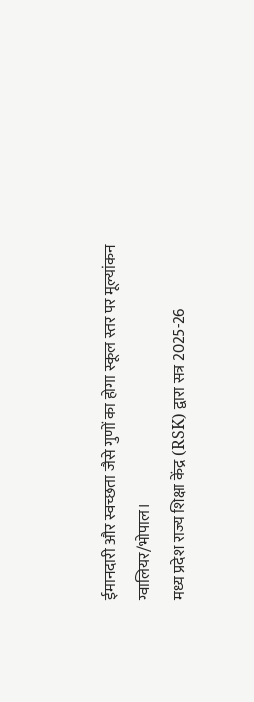ईमानदारी और स्वच्छता जैसे गुणों का होगा स्कूल स्तर पर मूल्यांकन
ग्वालियर/भोपाल।
मध्य प्रदेश राज्य शिक्षा केंद्र (RSK) द्वारा सत्र 2025-26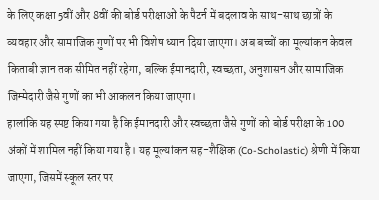के लिए कक्षा 5वीं और 8वीं की बोर्ड परीक्षाओं के पैटर्न में बदलाव के साथ-साथ छात्रों के व्यवहार और सामाजिक गुणों पर भी विशेष ध्यान दिया जाएगा। अब बच्चों का मूल्यांकन केवल किताबी ज्ञान तक सीमित नहीं रहेगा, बल्कि ईमानदारी, स्वच्छता, अनुशासन और सामाजिक जिम्मेदारी जैसे गुणों का भी आकलन किया जाएगा।
हालांकि यह स्पष्ट किया गया है कि ईमानदारी और स्वच्छता जैसे गुणों को बोर्ड परीक्षा के 100 अंकों में शामिल नहीं किया गया है। यह मूल्यांकन सह-शैक्षिक (Co-Scholastic) श्रेणी में किया जाएगा, जिसमें स्कूल स्तर पर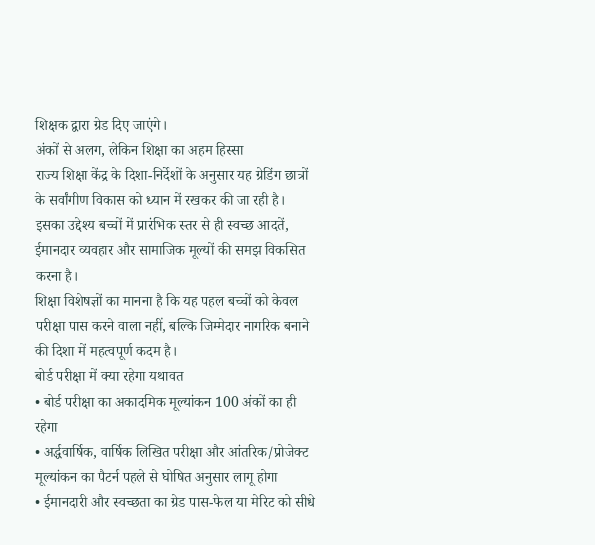शिक्षक द्वारा ग्रेड दिए जाएंगे।
अंकों से अलग, लेकिन शिक्षा का अहम हिस्सा
राज्य शिक्षा केंद्र के दिशा-निर्देशों के अनुसार यह ग्रेडिंग छात्रों के सर्वांगीण विकास को ध्यान में रखकर की जा रही है। इसका उद्देश्य बच्चों में प्रारंभिक स्तर से ही स्वच्छ आदतें, ईमानदार व्यवहार और सामाजिक मूल्यों की समझ विकसित करना है।
शिक्षा विशेषज्ञों का मानना है कि यह पहल बच्चों को केवल परीक्षा पास करने वाला नहीं, बल्कि जिम्मेदार नागरिक बनाने की दिशा में महत्वपूर्ण कदम है।
बोर्ड परीक्षा में क्या रहेगा यथावत
• बोर्ड परीक्षा का अकादमिक मूल्यांकन 100 अंकों का ही रहेगा
• अर्द्धवार्षिक, वार्षिक लिखित परीक्षा और आंतरिक/प्रोजेक्ट मूल्यांकन का पैटर्न पहले से घोषित अनुसार लागू होगा
• ईमानदारी और स्वच्छता का ग्रेड पास-फेल या मेरिट को सीधे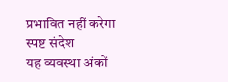प्रभावित नहीं करेगा
स्पष्ट संदेश
यह व्यवस्था अंकों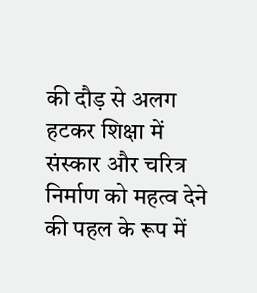की दौड़ से अलग हटकर शिक्षा में संस्कार और चरित्र निर्माण को महत्व देने की पहल के रूप में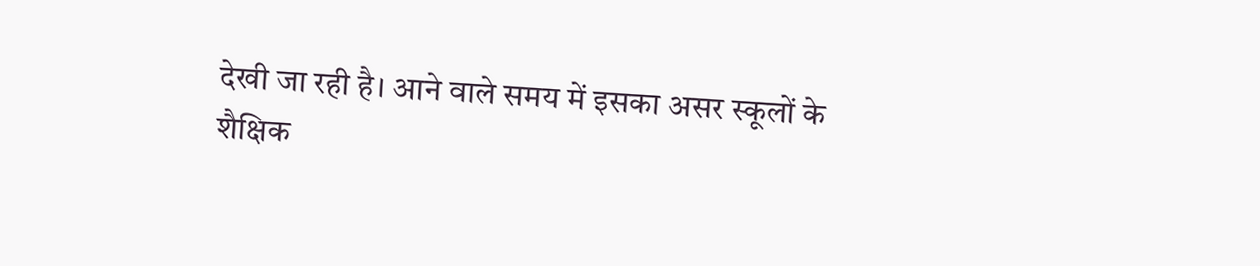देखी जा रही है। आने वाले समय में इसका असर स्कूलों के शैक्षिक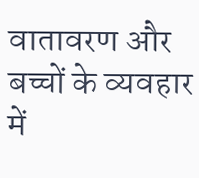वातावरण और बच्चों के व्यवहार में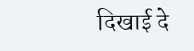दिखाई दे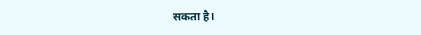सकता है।